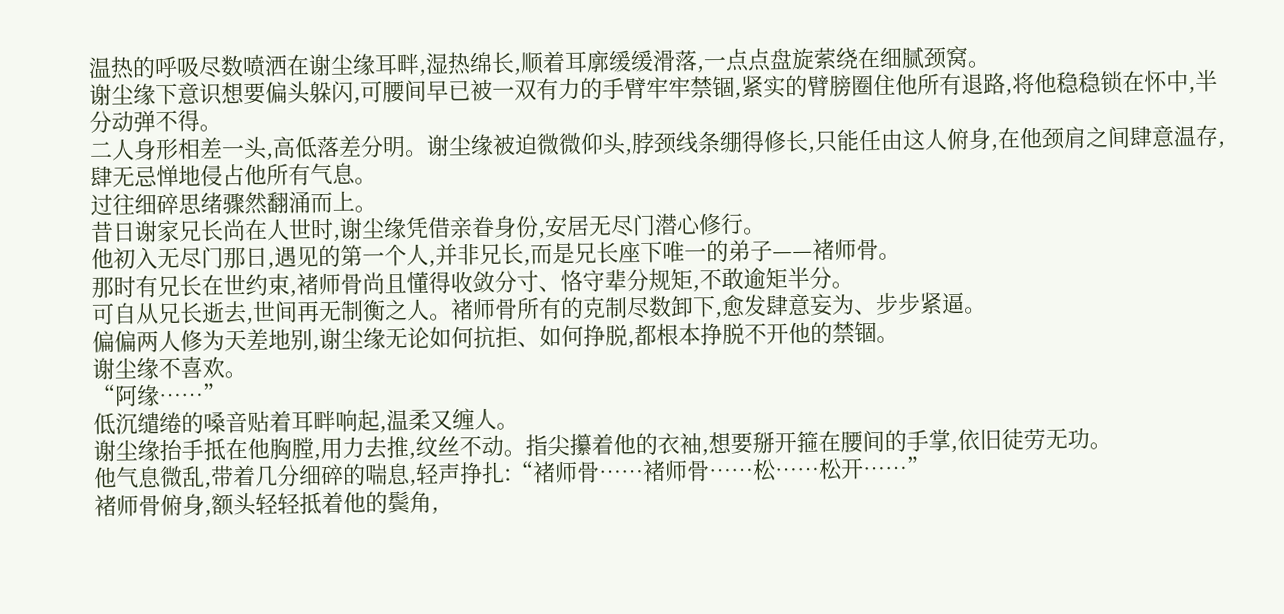温热的呼吸尽数喷洒在谢尘缘耳畔,湿热绵长,顺着耳廓缓缓滑落,一点点盘旋萦绕在细腻颈窝。
谢尘缘下意识想要偏头躲闪,可腰间早已被一双有力的手臂牢牢禁锢,紧实的臂膀圈住他所有退路,将他稳稳锁在怀中,半分动弹不得。
二人身形相差一头,高低落差分明。谢尘缘被迫微微仰头,脖颈线条绷得修长,只能任由这人俯身,在他颈肩之间肆意温存,肆无忌惮地侵占他所有气息。
过往细碎思绪骤然翻涌而上。
昔日谢家兄长尚在人世时,谢尘缘凭借亲眷身份,安居无尽门潜心修行。
他初入无尽门那日,遇见的第一个人,并非兄长,而是兄长座下唯一的弟子——褚师骨。
那时有兄长在世约束,褚师骨尚且懂得收敛分寸、恪守辈分规矩,不敢逾矩半分。
可自从兄长逝去,世间再无制衡之人。褚师骨所有的克制尽数卸下,愈发肆意妄为、步步紧逼。
偏偏两人修为天差地别,谢尘缘无论如何抗拒、如何挣脱,都根本挣脱不开他的禁锢。
谢尘缘不喜欢。
“阿缘……”
低沉缱绻的嗓音贴着耳畔响起,温柔又缠人。
谢尘缘抬手抵在他胸膛,用力去推,纹丝不动。指尖攥着他的衣袖,想要掰开箍在腰间的手掌,依旧徒劳无功。
他气息微乱,带着几分细碎的喘息,轻声挣扎:“褚师骨……褚师骨……松……松开……”
褚师骨俯身,额头轻轻抵着他的鬓角,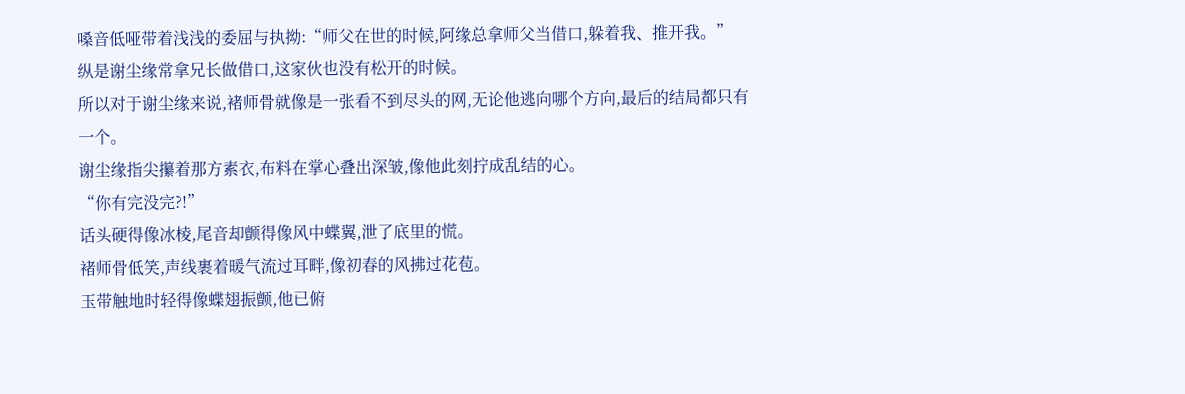嗓音低哑带着浅浅的委屈与执拗:“师父在世的时候,阿缘总拿师父当借口,躲着我、推开我。”
纵是谢尘缘常拿兄长做借口,这家伙也没有松开的时候。
所以对于谢尘缘来说,褚师骨就像是一张看不到尽头的网,无论他逃向哪个方向,最后的结局都只有一个。
谢尘缘指尖攥着那方素衣,布料在掌心叠出深皱,像他此刻拧成乱结的心。
“你有完没完?!”
话头硬得像冰棱,尾音却颤得像风中蝶翼,泄了底里的慌。
褚师骨低笑,声线裹着暖气流过耳畔,像初春的风拂过花苞。
玉带触地时轻得像蝶翅振颤,他已俯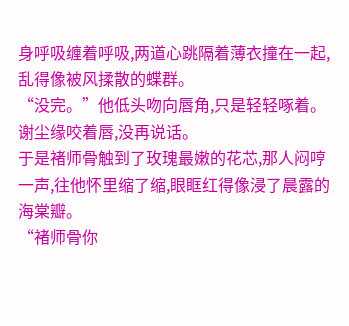身呼吸缠着呼吸,两道心跳隔着薄衣撞在一起,乱得像被风揉散的蝶群。
“没完。”他低头吻向唇角,只是轻轻啄着。
谢尘缘咬着唇,没再说话。
于是褚师骨触到了玫瑰最嫩的花芯,那人闷哼一声,往他怀里缩了缩,眼眶红得像浸了晨露的海棠瓣。
“褚师骨你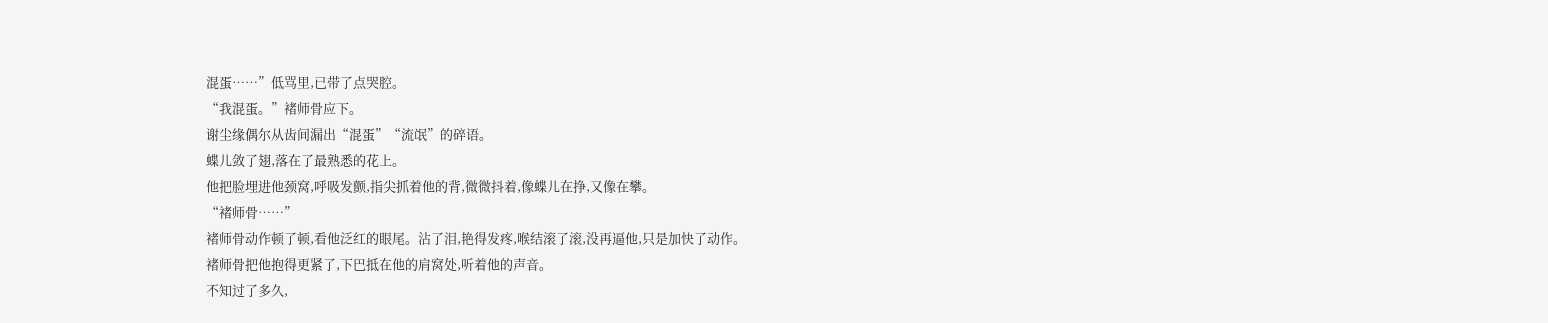混蛋……”低骂里,已带了点哭腔。
“我混蛋。”褚师骨应下。
谢尘缘偶尔从齿间漏出“混蛋”“流氓”的碎语。
蝶儿敛了翅,落在了最熟悉的花上。
他把脸埋进他颈窝,呼吸发颤,指尖抓着他的背,微微抖着,像蝶儿在挣,又像在攀。
“褚师骨……”
褚师骨动作顿了顿,看他泛红的眼尾。沾了泪,艳得发疼,喉结滚了滚,没再逼他,只是加快了动作。
褚师骨把他抱得更紧了,下巴抵在他的肩窝处,听着他的声音。
不知过了多久,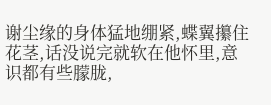谢尘缘的身体猛地绷紧,蝶翼攥住花茎,话没说完就软在他怀里,意识都有些朦胧,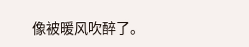像被暖风吹醉了。